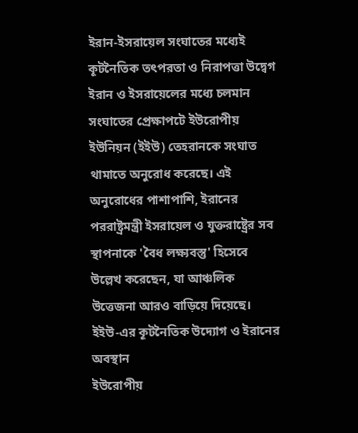ইরান-ইসরায়েল সংঘাতের মধ্যেই কূটনৈতিক তৎপরতা ও নিরাপত্তা উদ্বেগ
ইরান ও ইসরায়েলের মধ্যে চলমান সংঘাতের প্রেক্ষাপটে ইউরোপীয় ইউনিয়ন (ইইউ) তেহরানকে সংঘাত থামাতে অনুরোধ করেছে। এই অনুরোধের পাশাপাশি, ইরানের পররাষ্ট্রমন্ত্রী ইসরায়েল ও যুক্তরাষ্ট্রের সব স্থাপনাকে 'বৈধ লক্ষ্যবস্তু' হিসেবে উল্লেখ করেছেন, যা আঞ্চলিক উত্তেজনা আরও বাড়িয়ে দিয়েছে।
ইইউ-এর কূটনৈতিক উদ্যোগ ও ইরানের অবস্থান
ইউরোপীয়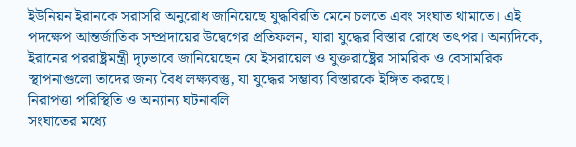ইউনিয়ন ইরানকে সরাসরি অনুরোধ জানিয়েছে যুদ্ধবিরতি মেনে চলতে এবং সংঘাত থামাতে। এই পদক্ষেপ আন্তর্জাতিক সম্প্রদায়ের উদ্বেগের প্রতিফলন, যারা যুদ্ধের বিস্তার রোধে তৎপর। অন্যদিকে, ইরানের পররাষ্ট্রমন্ত্রী দৃঢ়ভাবে জানিয়েছেন যে ইসরায়েল ও যুক্তরাষ্ট্রের সামরিক ও বেসামরিক স্থাপনাগুলো তাদের জন্য বৈধ লক্ষ্যবস্তু, যা যুদ্ধের সম্ভাব্য বিস্তারকে ইঙ্গিত করছে।
নিরাপত্তা পরিস্থিতি ও অন্যান্য ঘটনাবলি
সংঘাতের মধ্যে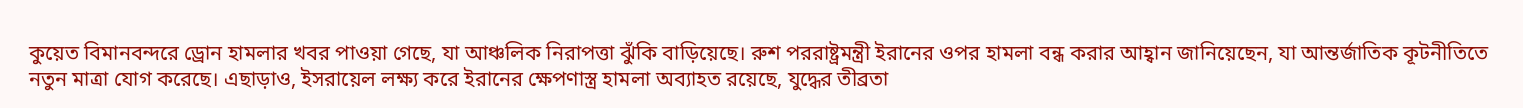কুয়েত বিমানবন্দরে ড্রোন হামলার খবর পাওয়া গেছে, যা আঞ্চলিক নিরাপত্তা ঝুঁকি বাড়িয়েছে। রুশ পররাষ্ট্রমন্ত্রী ইরানের ওপর হামলা বন্ধ করার আহ্বান জানিয়েছেন, যা আন্তর্জাতিক কূটনীতিতে নতুন মাত্রা যোগ করেছে। এছাড়াও, ইসরায়েল লক্ষ্য করে ইরানের ক্ষেপণাস্ত্র হামলা অব্যাহত রয়েছে, যুদ্ধের তীব্রতা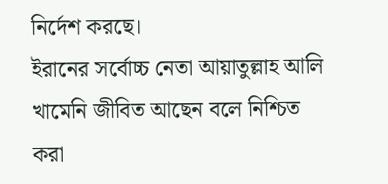নির্দেশ করছে।
ইরানের সর্বোচ্চ নেতা আয়াতুল্লাহ আলি খামেনি জীবিত আছেন বলে নিশ্চিত করা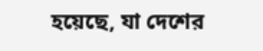হয়েছে, যা দেশের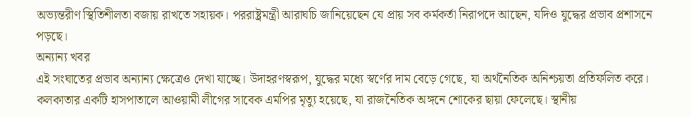অভ্যন্তরীণ স্থিতিশীলতা বজায় রাখতে সহায়ক। পররাষ্ট্রমন্ত্রী আরাঘচি জানিয়েছেন যে প্রায় সব কর্মকর্তা নিরাপদে আছেন, যদিও যুদ্ধের প্রভাব প্রশাসনে পড়ছে।
অন্যান্য খবর
এই সংঘাতের প্রভাব অন্যান্য ক্ষেত্রেও দেখা যাচ্ছে। উদাহরণস্বরূপ, যুদ্ধের মধ্যে স্বর্ণের দাম বেড়ে গেছে, যা অর্থনৈতিক অনিশ্চয়তা প্রতিফলিত করে। কলকাতার একটি হাসপাতালে আওয়ামী লীগের সাবেক এমপির মৃত্যু হয়েছে, যা রাজনৈতিক অঙ্গনে শোকের ছায়া ফেলেছে। স্থানীয়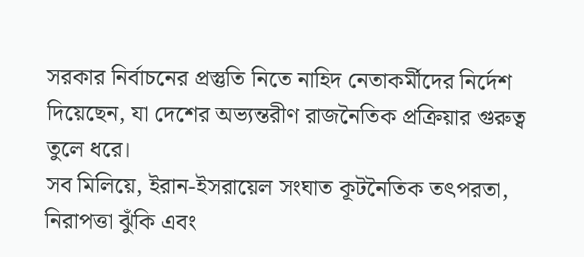সরকার নির্বাচনের প্রস্তুতি নিতে নাহিদ নেতাকর্মীদের নির্দেশ দিয়েছেন, যা দেশের অভ্যন্তরীণ রাজনৈতিক প্রক্রিয়ার গুরুত্ব তুলে ধরে।
সব মিলিয়ে, ইরান-ইসরায়েল সংঘাত কূটনৈতিক তৎপরতা, নিরাপত্তা ঝুঁকি এবং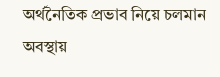অর্থনৈতিক প্রভাব নিয়ে চলমান অবস্থায়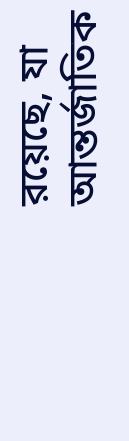রয়েছে, যা আন্তর্জাতিক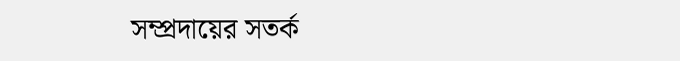সম্প্রদায়ের সতর্ক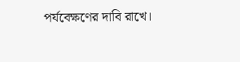পর্যবেক্ষণের দাবি রাখে।